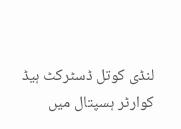لنڈی کوتل ڈسٹرکٹ ہیڈ کوارٹر ہسپتال میں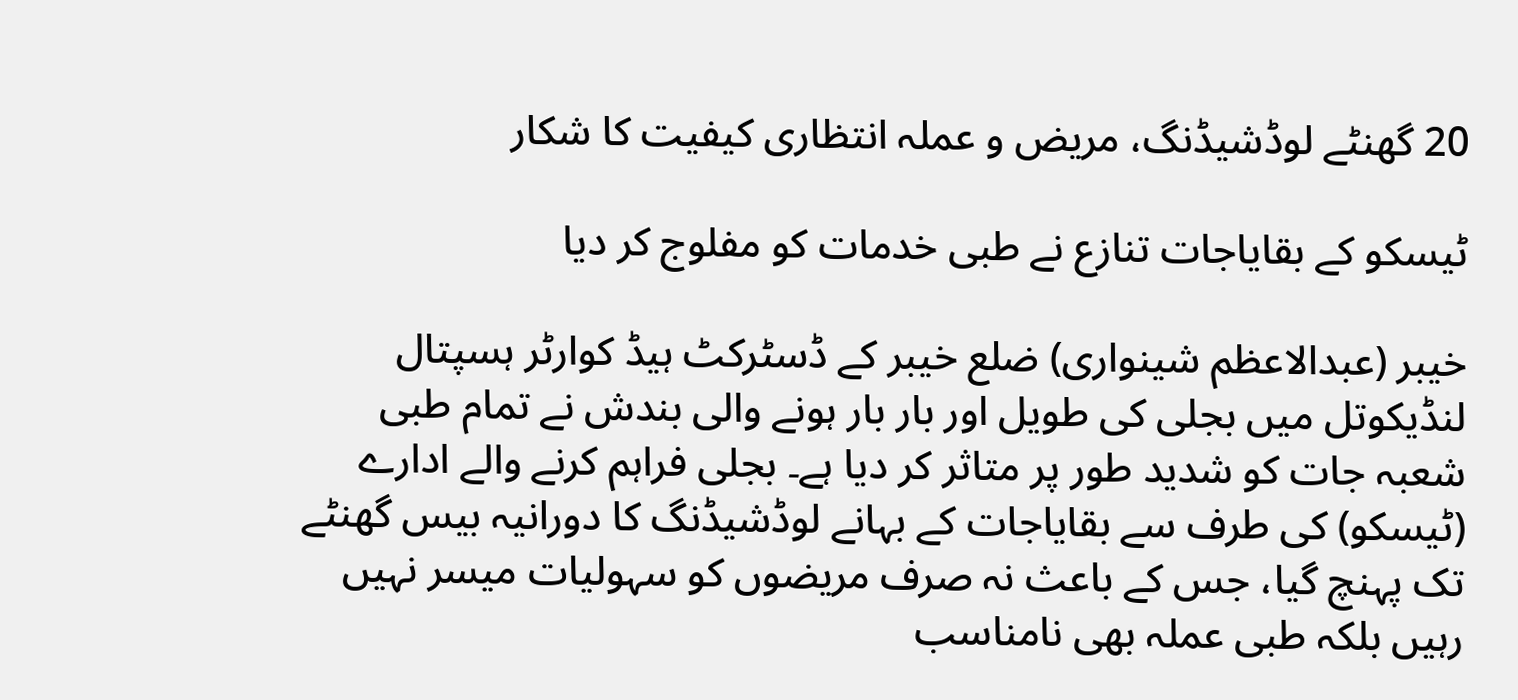20 گھنٹے لوڈشیڈنگ، مریض و عملہ انتظاری کیفیت کا شکار

ٹیسکو کے بقایاجات تنازع نے طبی خدمات کو مفلوج کر دیا

خیبر (عبدالاعظم شینواری) ضلع خیبر کے ڈسٹرکٹ ہیڈ کوارٹر ہسپتال لنڈیکوتل میں بجلی کی طویل اور بار بار ہونے والی بندش نے تمام طبی شعبہ جات کو شدید طور پر متاثر کر دیا ہے۔ بجلی فراہم کرنے والے ادارے (ٹیسکو) کی طرف سے بقایاجات کے بہانے لوڈشیڈنگ کا دورانیہ بیس گھنٹے تک پہنچ گیا، جس کے باعث نہ صرف مریضوں کو سہولیات میسر نہیں رہیں بلکہ طبی عملہ بھی نامناسب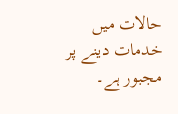حالات میں خدمات دینے پر مجبور ہے۔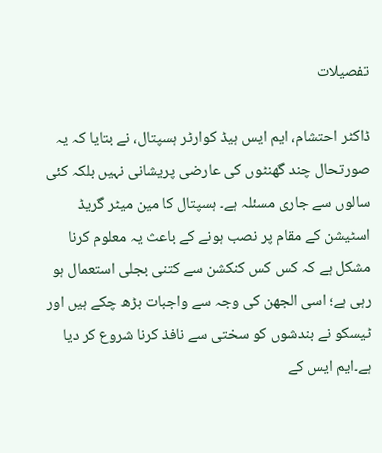تفصیلات

ڈاکٹر احتشام، ایم ایس ہیڈ کوارٹر ہسپتال، نے بتایا کہ یہ صورتحال چند گھنٹوں کی عارضی پریشانی نہیں بلکہ کئی سالوں سے جاری مسئلہ ہے۔ ہسپتال کا مین میٹر گریڈ اسٹیشن کے مقام پر نصب ہونے کے باعث یہ معلوم کرنا مشکل ہے کہ کس کس کنکشن سے کتنی بجلی استعمال ہو رہی ہے؛ اسی الجھن کی وجہ سے واجبات بڑھ چکے ہیں اور ٹیسکو نے بندشوں کو سختی سے نافذ کرنا شروع کر دیا ہے۔ایم ایس کے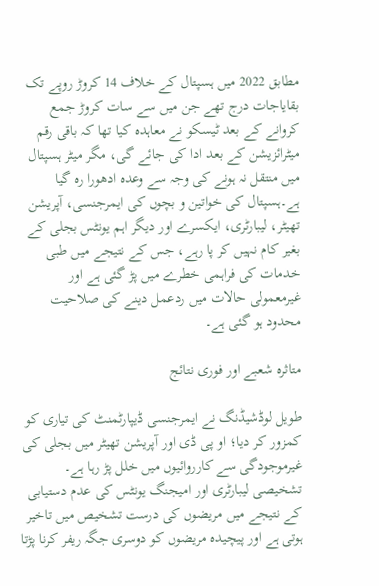مطابق 2022 میں ہسپتال کے خلاف 14 کروڑ روپے تک بقایاجات درج تھے جن میں سے سات کروڑ جمع کروانے کے بعد ٹیسکو نے معاہدہ کیا تھا کہ باقی رقم میٹرائزیشن کے بعد ادا کی جائے گی، مگر میٹر ہسپتال میں منتقل نہ ہونے کی وجہ سے وعدہ ادھورا رہ گیا ہے۔ہسپتال کی خواتین و بچوں کی ایمرجنسی، آپریشن تھیٹر، لیبارٹری، ایکسرے اور دیگر اہم یونٹس بجلی کے بغیر کام نہیں کر پا رہے، جس کے نتیجے میں طبی خدمات کی فراہمی خطرے میں پڑ گئی ہے اور غیرمعمولی حالات میں ردعمل دینے کی صلاحیت محدود ہو گئی ہے۔

متاثرہ شعبے اور فوری نتائج

طویل لوڈشیڈنگ نے ایمرجنسی ڈیپارٹمنٹ کی تیاری کو کمزور کر دیا؛ او پی ڈی اور آپریشن تھیٹر میں بجلی کی غیرموجودگی سے کارروائیوں میں خلل پڑ رہا ہے۔ تشخیصی لیبارٹری اور امیجنگ یونٹس کی عدم دستیابی کے نتیجے میں مریضوں کی درست تشخیص میں تاخیر ہوتی ہے اور پیچیدہ مریضوں کو دوسری جگہ ریفر کرنا پڑتا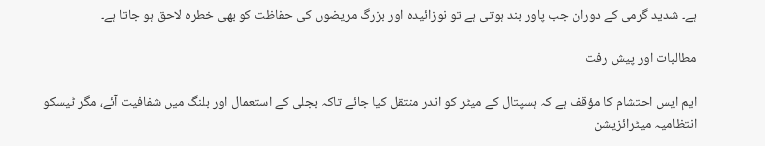ہے۔ شدید گرمی کے دوران جب پاور بند ہوتی ہے تو نوزائیدہ اور بزرگ مریضوں کی حفاظت کو بھی خطرہ لاحق ہو جاتا ہے۔

مطالبات اور پیش رفت

ایم ایس احتشام کا مؤقف ہے کہ ہسپتال کے میٹر کو اندر منتقل کیا جائے تاکہ بجلی کے استعمال اور بلنگ میں شفافیت آئے، مگر ٹیسکو انتظامیہ میٹرائزیشن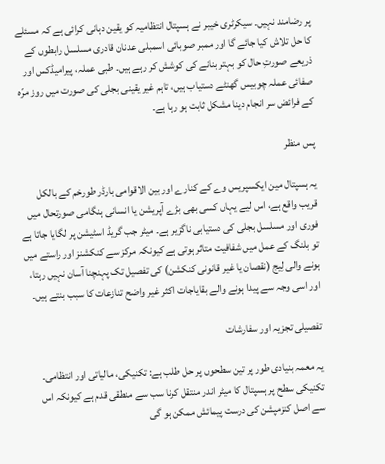پر رضامند نہیں۔ سیکرٹری خیبر نے ہسپتال انتظامیہ کو یقین دہانی کرائی ہے کہ مسئلے کا حل تلاش کیا جائے گا اور ممبر صوبائی اسمبلی عدنان قادری مسلسل رابطوں کے ذریعے صورتِ حال کو بہتر بنانے کی کوشش کر رہے ہیں۔ طبی عملہ، پیرامیڈکس اور صفائی عملہ چوبیس گھنٹے دستیاب ہیں، تاہم غیر یقینی بجلی کی صورت میں روز مرّہ کے فرائض سر انجام دینا مشکل ثابت ہو رہا ہے۔

پس منظر

یہ ہسپتال مین ایکسپریس وے کے کنارے اور بین الاقوامی بارڈر طورخم کے بالکل قریب واقع ہے، اس لیے یہاں کسی بھی بڑے آپریشن یا انسانی ہنگامی صورتحال میں فوری اور مسلسل بجلی کی دستیابی ناگزیر ہے۔ میٹر جب گریڈ اسٹیشن پر لگایا جاتا ہے تو بلنگ کے عمل میں شفافیت متاثر ہوتی ہے کیونکہ مرکز سے کنکشنز اور راستے میں ہونے والی لِیج (نقصان یا غیر قانونی کنکشن) کی تفصیل تک پہنچنا آسان نہیں رہتا، اور اسی وجہ سے پیدا ہونے والے بقایاجات اکثر غیر واضح تنازعات کا سبب بنتے ہیں۔

تفصیلی تجزیہ اور سفارشات

یہ معمہ بنیادی طور پر تین سطحوں پر حل طلب ہے: تکنیکی، مالیاتی اور انتظامی۔ تکنیکی سطح پر ہسپتال کا میٹر اندر منتقل کرنا سب سے منطقی قدم ہے کیونکہ اس سے اصل کنزمپشن کی درست پیمائش ممکن ہو گی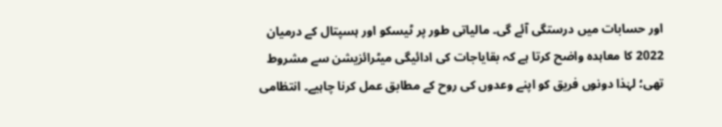اور حسابات میں درستگی آئے گی۔ مالیاتی طور پر ٹیسکو اور ہسپتال کے درمیان 2022 کا معاہدہ واضح کرتا ہے کہ بقایاجات کی ادائیگی میٹرائزیشن سے مشروط تھی؛ لہٰذا دونوں فریق کو اپنے وعدوں کی روح کے مطابق عمل کرنا چاہیے۔ انتظامی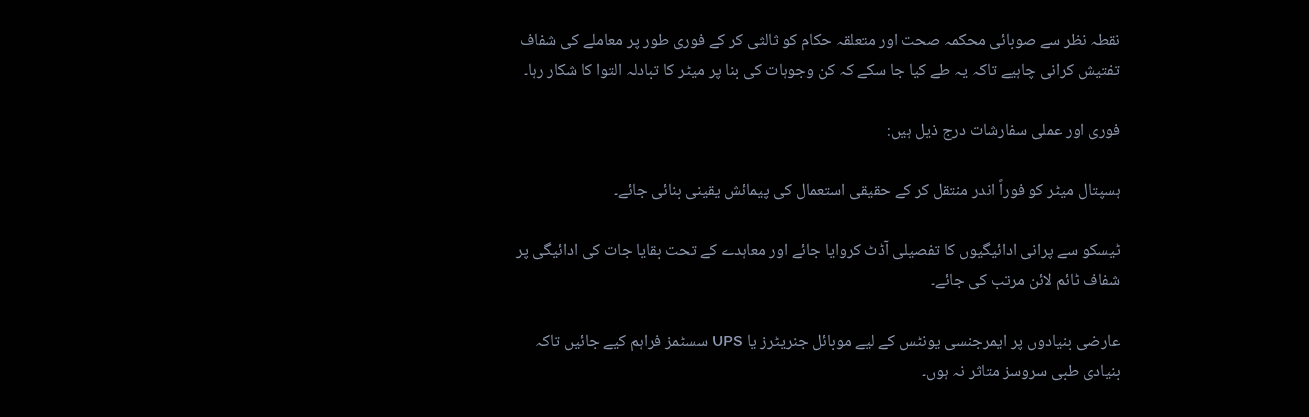نقطہ نظر سے صوبائی محکمہ صحت اور متعلقہ حکام کو ثالثی کر کے فوری طور پر معاملے کی شفاف تفتیش کرانی چاہیے تاکہ یہ طے کیا جا سکے کہ کن وجوہات کی بنا پر میٹر کا تبادلہ التوا کا شکار رہا۔

فوری اور عملی سفارشات درج ذیل ہیں:

ہسپتال میٹر کو فوراً اندر منتقل کر کے حقیقی استعمال کی پیمائش یقینی بنائی جائے۔

ٹیسکو سے پرانی ادائیگیوں کا تفصیلی آڈٹ کروایا جائے اور معاہدے کے تحت بقایا جات کی ادائیگی پر شفاف ٹائم لائن مرتب کی جائے۔

عارضی بنیادوں پر ایمرجنسی یونٹس کے لیے موبائل جنریٹرز یا UPS سسٹمز فراہم کیے جائیں تاکہ بنیادی طبی سروسز متاثر نہ ہوں۔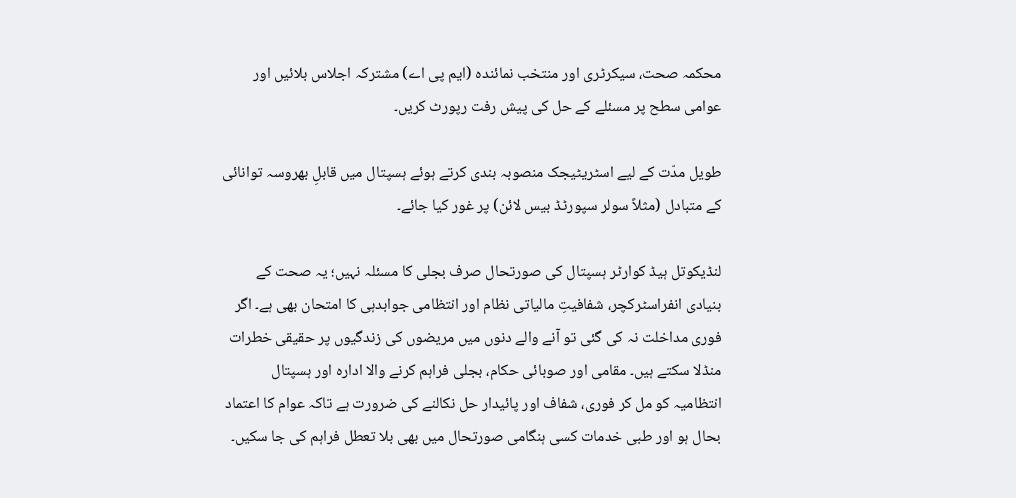محکمہ صحت، سیکرٹری اور منتخب نمائندہ (ایم پی اے) مشترکہ اجلاس بلائیں اور عوامی سطح پر مسئلے کے حل کی پیش رفت رپورٹ کریں۔

طویل مدّت کے لیے اسٹریٹیجک منصوبہ بندی کرتے ہوئے ہسپتال میں قابلِ بھروسہ توانائی کے متبادل (مثلاً سولر سپورٹڈ بیس لائن) پر غور کیا جائے۔

لنڈیکوتل ہیڈ کوارٹر ہسپتال کی صورتحال صرف بجلی کا مسئلہ نہیں؛ یہ صحت کے بنیادی انفراسٹرکچر، شفافیتِ مالیاتی نظام اور انتظامی جوابدہی کا امتحان بھی ہے۔ اگر فوری مداخلت نہ کی گئی تو آنے والے دنوں میں مریضوں کی زندگیوں پر حقیقی خطرات منڈلا سکتے ہیں۔ مقامی اور صوبائی حکام، بجلی فراہم کرنے والا ادارہ اور ہسپتال انتظامیہ کو مل کر فوری، شفاف اور پائیدار حل نکالنے کی ضرورت ہے تاکہ عوام کا اعتماد بحال ہو اور طبی خدمات کسی ہنگامی صورتحال میں بھی بلا تعطل فراہم کی جا سکیں۔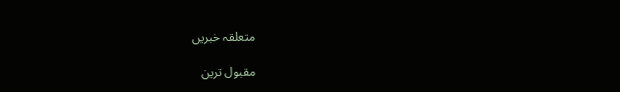متعلقہ خبریں

مقبول ترین